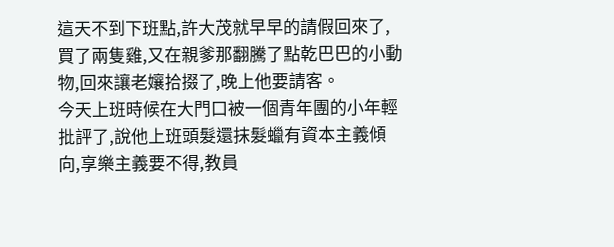這天不到下班點,許大茂就早早的請假回來了,買了兩隻雞,又在親爹那翻騰了點乾巴巴的小動物,回來讓老孃拾掇了,晚上他要請客。
今天上班時候在大門口被一個青年團的小年輕批評了,說他上班頭髮還抹髮蠟有資本主義傾向,享樂主義要不得,教員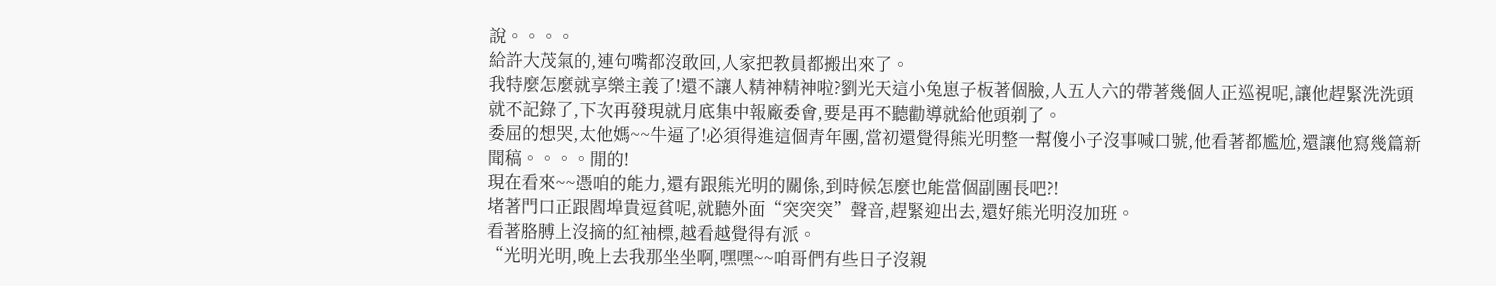說。。。。
給許大茂氣的,連句嘴都沒敢回,人家把教員都搬出來了。
我特麼怎麼就享樂主義了!還不讓人精神精神啦?劉光天這小兔崽子板著個臉,人五人六的帶著幾個人正巡視呢,讓他趕緊洗洗頭就不記錄了,下次再發現就月底集中報廠委會,要是再不聽勸導就給他頭剃了。
委屈的想哭,太他媽~~牛逼了!必須得進這個青年團,當初還覺得熊光明整一幫傻小子沒事喊口號,他看著都尷尬,還讓他寫幾篇新聞稿。。。。閒的!
現在看來~~憑咱的能力,還有跟熊光明的關係,到時候怎麼也能當個副團長吧?!
堵著門口正跟閻埠貴逗貧呢,就聽外面“突突突”聲音,趕緊迎出去,還好熊光明沒加班。
看著胳膊上沒摘的紅袖標,越看越覺得有派。
“光明光明,晚上去我那坐坐啊,嘿嘿~~咱哥們有些日子沒親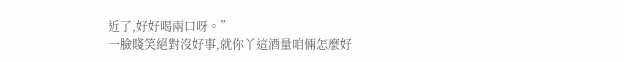近了,好好喝兩口呀。”
一臉賤笑絕對沒好事,就你丫這酒量咱倆怎麼好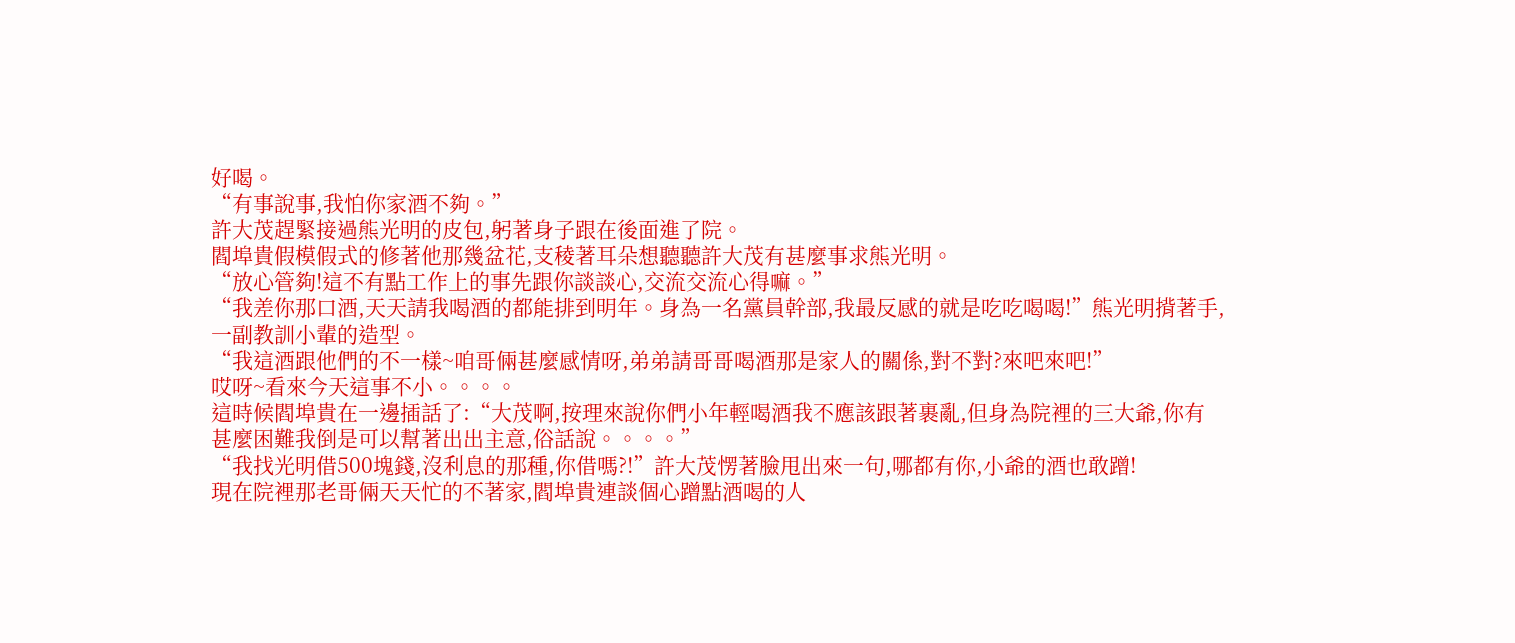好喝。
“有事說事,我怕你家酒不夠。”
許大茂趕緊接過熊光明的皮包,躬著身子跟在後面進了院。
閻埠貴假模假式的修著他那幾盆花,支稜著耳朵想聽聽許大茂有甚麼事求熊光明。
“放心管夠!這不有點工作上的事先跟你談談心,交流交流心得嘛。”
“我差你那口酒,天天請我喝酒的都能排到明年。身為一名黨員幹部,我最反感的就是吃吃喝喝!”熊光明揹著手,一副教訓小輩的造型。
“我這酒跟他們的不一樣~咱哥倆甚麼感情呀,弟弟請哥哥喝酒那是家人的關係,對不對?來吧來吧!”
哎呀~看來今天這事不小。。。。
這時候閻埠貴在一邊插話了:“大茂啊,按理來說你們小年輕喝酒我不應該跟著裹亂,但身為院裡的三大爺,你有甚麼困難我倒是可以幫著出出主意,俗話說。。。。”
“我找光明借500塊錢,沒利息的那種,你借嗎?!”許大茂愣著臉甩出來一句,哪都有你,小爺的酒也敢蹭!
現在院裡那老哥倆天天忙的不著家,閻埠貴連談個心蹭點酒喝的人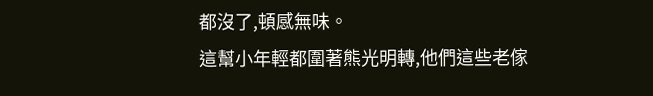都沒了,頓感無味。
這幫小年輕都圍著熊光明轉,他們這些老傢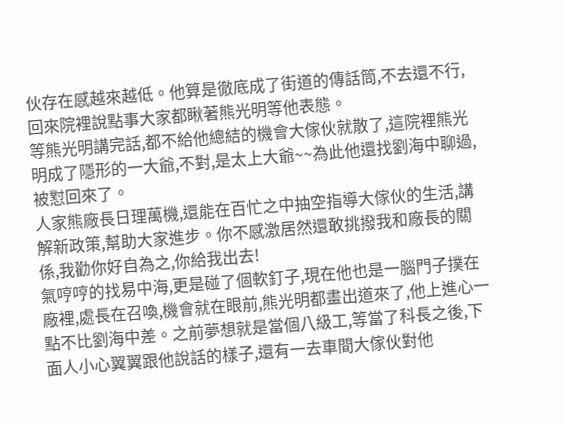伙存在感越來越低。他算是徹底成了街道的傳話筒,不去還不行,回來院裡說點事大家都瞅著熊光明等他表態。
等熊光明講完話,都不給他總結的機會大傢伙就散了,這院裡熊光明成了隱形的一大爺,不對,是太上大爺~~為此他還找劉海中聊過,被懟回來了。
人家熊廠長日理萬機,還能在百忙之中抽空指導大傢伙的生活,講解新政策,幫助大家進步。你不感激居然還敢挑撥我和廠長的關係,我勸你好自為之,你給我出去!
氣哼哼的找易中海,更是碰了個軟釘子,現在他也是一腦門子撲在廠裡,處長在召喚,機會就在眼前,熊光明都畫出道來了,他上進心一點不比劉海中差。之前夢想就是當個八級工,等當了科長之後,下面人小心翼翼跟他說話的樣子,還有一去車間大傢伙對他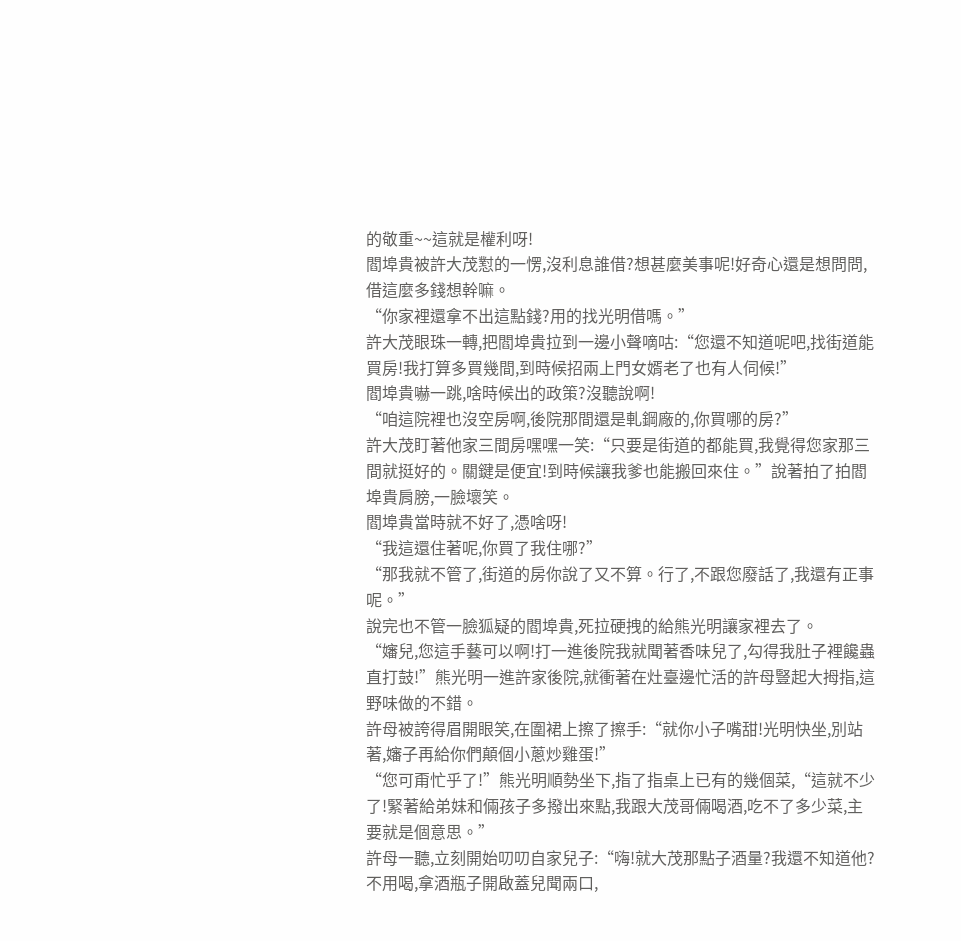的敬重~~這就是權利呀!
閻埠貴被許大茂懟的一愣,沒利息誰借?想甚麼美事呢!好奇心還是想問問,借這麼多錢想幹嘛。
“你家裡還拿不出這點錢?用的找光明借嗎。”
許大茂眼珠一轉,把閻埠貴拉到一邊小聲嘀咕:“您還不知道呢吧,找街道能買房!我打算多買幾間,到時候招兩上門女婿老了也有人伺候!”
閻埠貴嚇一跳,啥時候出的政策?沒聽說啊!
“咱這院裡也沒空房啊,後院那間還是軋鋼廠的,你買哪的房?”
許大茂盯著他家三間房嘿嘿一笑:“只要是街道的都能買,我覺得您家那三間就挺好的。關鍵是便宜!到時候讓我爹也能搬回來住。”說著拍了拍閻埠貴肩膀,一臉壞笑。
閻埠貴當時就不好了,憑啥呀!
“我這還住著呢,你買了我住哪?”
“那我就不管了,街道的房你說了又不算。行了,不跟您廢話了,我還有正事呢。”
說完也不管一臉狐疑的閻埠貴,死拉硬拽的給熊光明讓家裡去了。
“嬸兒,您這手藝可以啊!打一進後院我就聞著香味兒了,勾得我肚子裡饞蟲直打鼓!”熊光明一進許家後院,就衝著在灶臺邊忙活的許母豎起大拇指,這野味做的不錯。
許母被誇得眉開眼笑,在圍裙上擦了擦手:“就你小子嘴甜!光明快坐,別站著,嬸子再給你們顛個小蔥炒雞蛋!”
“您可甭忙乎了!”熊光明順勢坐下,指了指桌上已有的幾個菜,“這就不少了!緊著給弟妹和倆孩子多撥出來點,我跟大茂哥倆喝酒,吃不了多少菜,主要就是個意思。”
許母一聽,立刻開始叨叨自家兒子:“嗨!就大茂那點子酒量?我還不知道他?不用喝,拿酒瓶子開啟蓋兒聞兩口,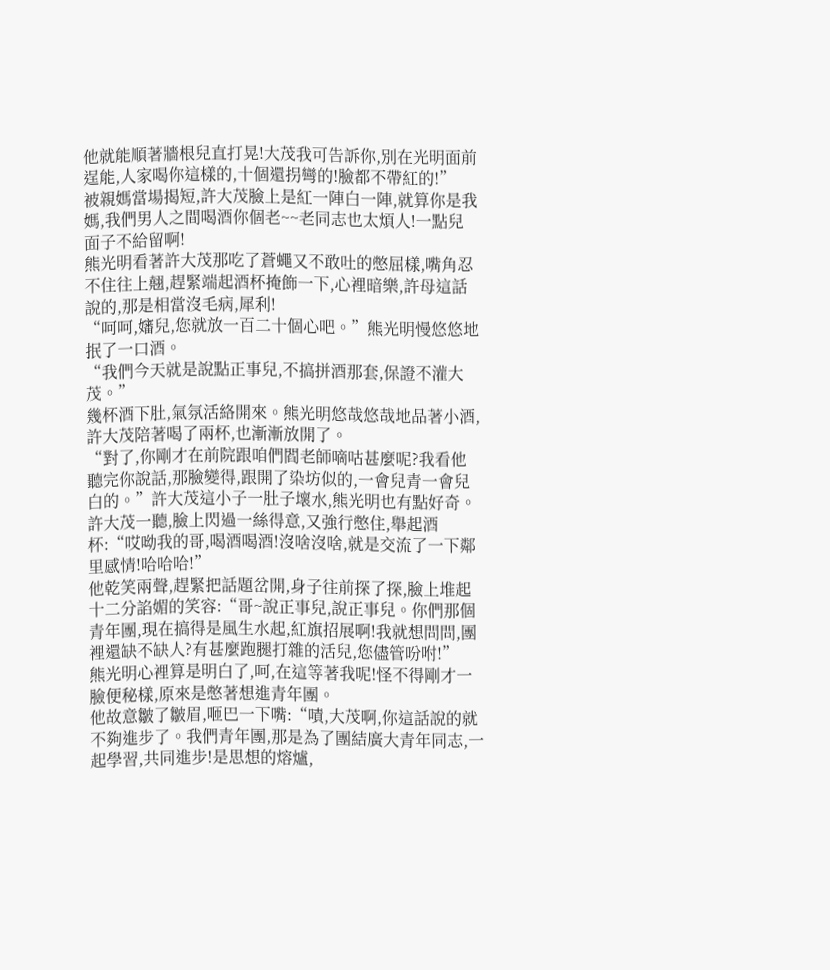他就能順著牆根兒直打晃!大茂我可告訴你,別在光明面前逞能,人家喝你這樣的,十個還拐彎的!臉都不帶紅的!”
被親媽當場揭短,許大茂臉上是紅一陣白一陣,就算你是我媽,我們男人之間喝酒你個老~~老同志也太煩人!一點兒面子不給留啊!
熊光明看著許大茂那吃了蒼蠅又不敢吐的憋屈樣,嘴角忍不住往上翹,趕緊端起酒杯掩飾一下,心裡暗樂,許母這話說的,那是相當沒毛病,犀利!
“呵呵,嬸兒,您就放一百二十個心吧。”熊光明慢悠悠地抿了一口酒。
“我們今天就是說點正事兒,不搞拼酒那套,保證不灌大茂。”
幾杯酒下肚,氣氛活絡開來。熊光明悠哉悠哉地品著小酒,許大茂陪著喝了兩杯,也漸漸放開了。
“對了,你剛才在前院跟咱們閻老師嘀咕甚麼呢?我看他聽完你說話,那臉變得,跟開了染坊似的,一會兒青一會兒白的。”許大茂這小子一肚子壞水,熊光明也有點好奇。
許大茂一聽,臉上閃過一絲得意,又強行憋住,舉起酒杯:“哎呦我的哥,喝酒喝酒!沒啥沒啥,就是交流了一下鄰里感情!哈哈哈!”
他乾笑兩聲,趕緊把話題岔開,身子往前探了探,臉上堆起十二分諂媚的笑容:“哥~說正事兒,說正事兒。你們那個青年團,現在搞得是風生水起,紅旗招展啊!我就想問問,團裡還缺不缺人?有甚麼跑腿打雜的活兒,您儘管吩咐!”
熊光明心裡算是明白了,呵,在這等著我呢!怪不得剛才一臉便秘樣,原來是憋著想進青年團。
他故意皺了皺眉,咂巴一下嘴:“嘖,大茂啊,你這話說的就不夠進步了。我們青年團,那是為了團結廣大青年同志,一起學習,共同進步!是思想的熔爐,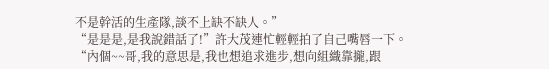不是幹活的生產隊,談不上缺不缺人。”
“是是是,是我說錯話了!”許大茂連忙輕輕拍了自己嘴唇一下。
“內個~~哥,我的意思是,我也想追求進步,想向組織靠攏,跟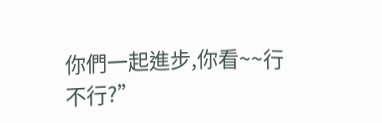你們一起進步,你看~~行不行?”